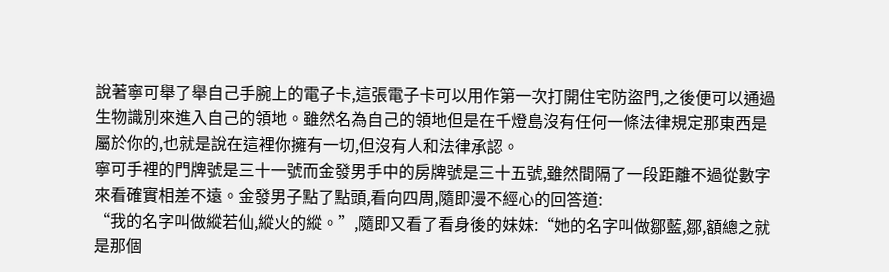說著寧可舉了舉自己手腕上的電子卡,這張電子卡可以用作第一次打開住宅防盜門,之後便可以通過生物識別來進入自己的領地。雖然名為自己的領地但是在千燈島沒有任何一條法律規定那東西是屬於你的,也就是說在這裡你擁有一切,但沒有人和法律承認。
寧可手裡的門牌號是三十一號而金發男手中的房牌號是三十五號,雖然間隔了一段距離不過從數字來看確實相差不遠。金發男子點了點頭,看向四周,隨即漫不經心的回答道:
“我的名字叫做縱若仙,縱火的縱。”,隨即又看了看身後的妹妹:“她的名字叫做鄒藍,鄒,額總之就是那個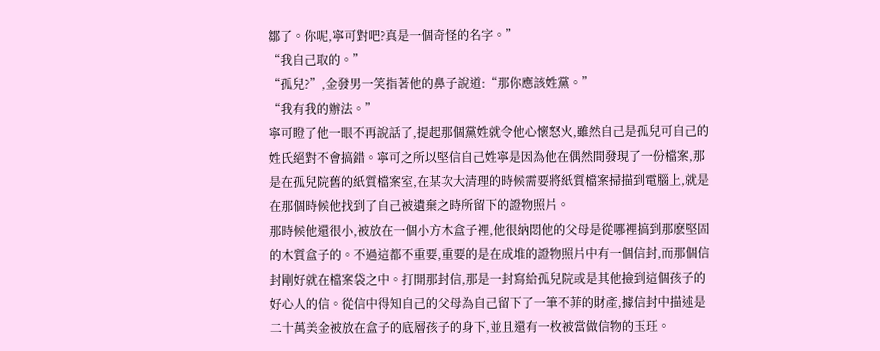鄒了。你呢,寧可對吧?真是一個奇怪的名字。”
“我自己取的。”
“孤兒?”,金發男一笑指著他的鼻子說道:“那你應該姓黨。”
“我有我的辦法。”
寧可瞪了他一眼不再說話了,提起那個黨姓就令他心懷怒火,雖然自己是孤兒可自己的姓氏絕對不會搞錯。寧可之所以堅信自己姓寧是因為他在偶然間發現了一份檔案,那是在孤兒院舊的紙質檔案室,在某次大清理的時候需要將紙質檔案掃描到電腦上,就是在那個時候他找到了自己被遺棄之時所留下的證物照片。
那時候他還很小,被放在一個小方木盒子裡,他很納悶他的父母是從哪裡搞到那麽堅固的木質盒子的。不過這都不重要,重要的是在成堆的證物照片中有一個信封,而那個信封剛好就在檔案袋之中。打開那封信,那是一封寫給孤兒院或是其他撿到這個孩子的好心人的信。從信中得知自己的父母為自己留下了一筆不菲的財產,據信封中描述是二十萬美金被放在盒子的底層孩子的身下,並且還有一枚被當做信物的玉玨。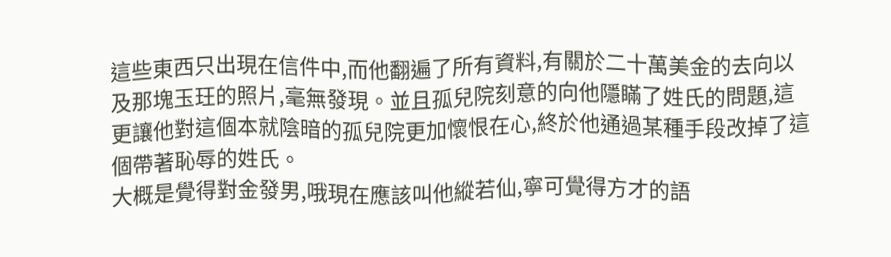這些東西只出現在信件中,而他翻遍了所有資料,有關於二十萬美金的去向以及那塊玉玨的照片,毫無發現。並且孤兒院刻意的向他隱瞞了姓氏的問題,這更讓他對這個本就陰暗的孤兒院更加懷恨在心,終於他通過某種手段改掉了這個帶著恥辱的姓氏。
大概是覺得對金發男,哦現在應該叫他縱若仙,寧可覺得方才的語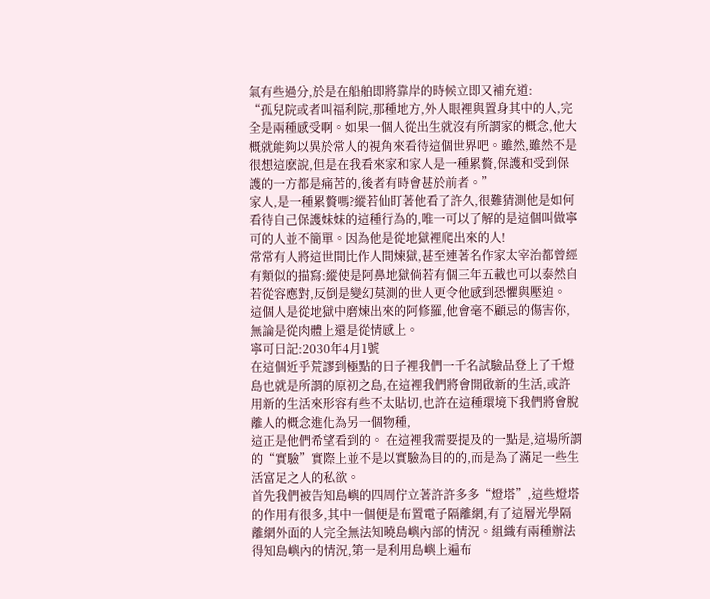氣有些過分,於是在船舶即將靠岸的時候立即又補充道:
“孤兒院或者叫福利院,那種地方,外人眼裡與置身其中的人,完全是兩種感受啊。如果一個人從出生就沒有所謂家的概念,他大概就能夠以異於常人的視角來看待這個世界吧。雖然,雖然不是很想這麽說,但是在我看來家和家人是一種累贅,保護和受到保護的一方都是痛苦的,後者有時會甚於前者。”
家人,是一種累贅嗎?縱若仙盯著他看了許久,很難猜測他是如何看待自己保護妹妹的這種行為的,唯一可以了解的是這個叫做寧可的人並不簡單。因為他是從地獄裡爬出來的人!
常常有人將這世間比作人間煉獄,甚至連著名作家太宰治都曾經有類似的描寫:縱使是阿鼻地獄倘若有個三年五載也可以泰然自若從容應對,反倒是變幻莫測的世人更令他感到恐懼與壓迫。
這個人是從地獄中磨煉出來的阿修羅,他會毫不顧忌的傷害你,無論是從肉體上還是從情感上。
寧可日記:2030年4月1號
在這個近乎荒謬到極點的日子裡我們一千名試驗品登上了千燈島也就是所謂的原初之島,在這裡我們將會開啟新的生活,或許用新的生活來形容有些不太貼切,也許在這種環境下我們將會脫離人的概念進化為另一個物種,
這正是他們希望看到的。 在這裡我需要提及的一點是,這場所謂的“實驗”實際上並不是以實驗為目的的,而是為了滿足一些生活富足之人的私欲。
首先我們被告知島嶼的四周佇立著許許多多“燈塔”,這些燈塔的作用有很多,其中一個便是布置電子隔離網,有了這層光學隔離網外面的人完全無法知曉島嶼內部的情況。組織有兩種辦法得知島嶼內的情況,第一是利用島嶼上遍布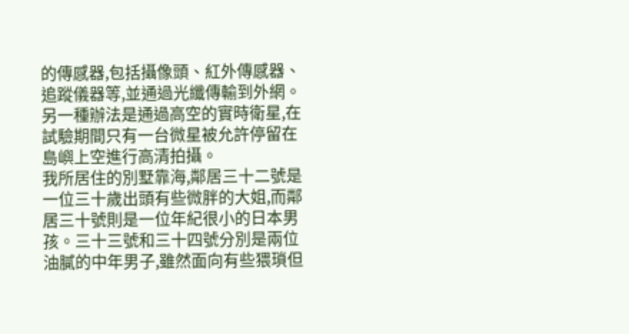的傳感器,包括攝像頭、紅外傳感器、追蹤儀器等,並通過光纖傳輸到外網。另一種辦法是通過高空的實時衛星,在試驗期間只有一台微星被允許停留在島嶼上空進行高清拍攝。
我所居住的別墅靠海,鄰居三十二號是一位三十歲出頭有些微胖的大姐,而鄰居三十號則是一位年紀很小的日本男孩。三十三號和三十四號分別是兩位油膩的中年男子,雖然面向有些猥瑣但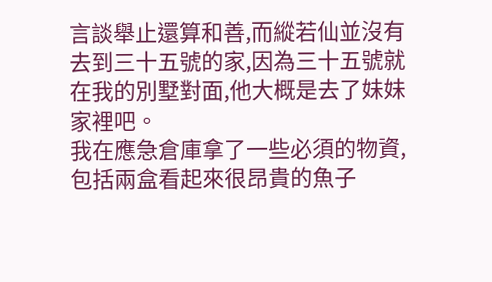言談舉止還算和善,而縱若仙並沒有去到三十五號的家,因為三十五號就在我的別墅對面,他大概是去了妹妹家裡吧。
我在應急倉庫拿了一些必須的物資,包括兩盒看起來很昂貴的魚子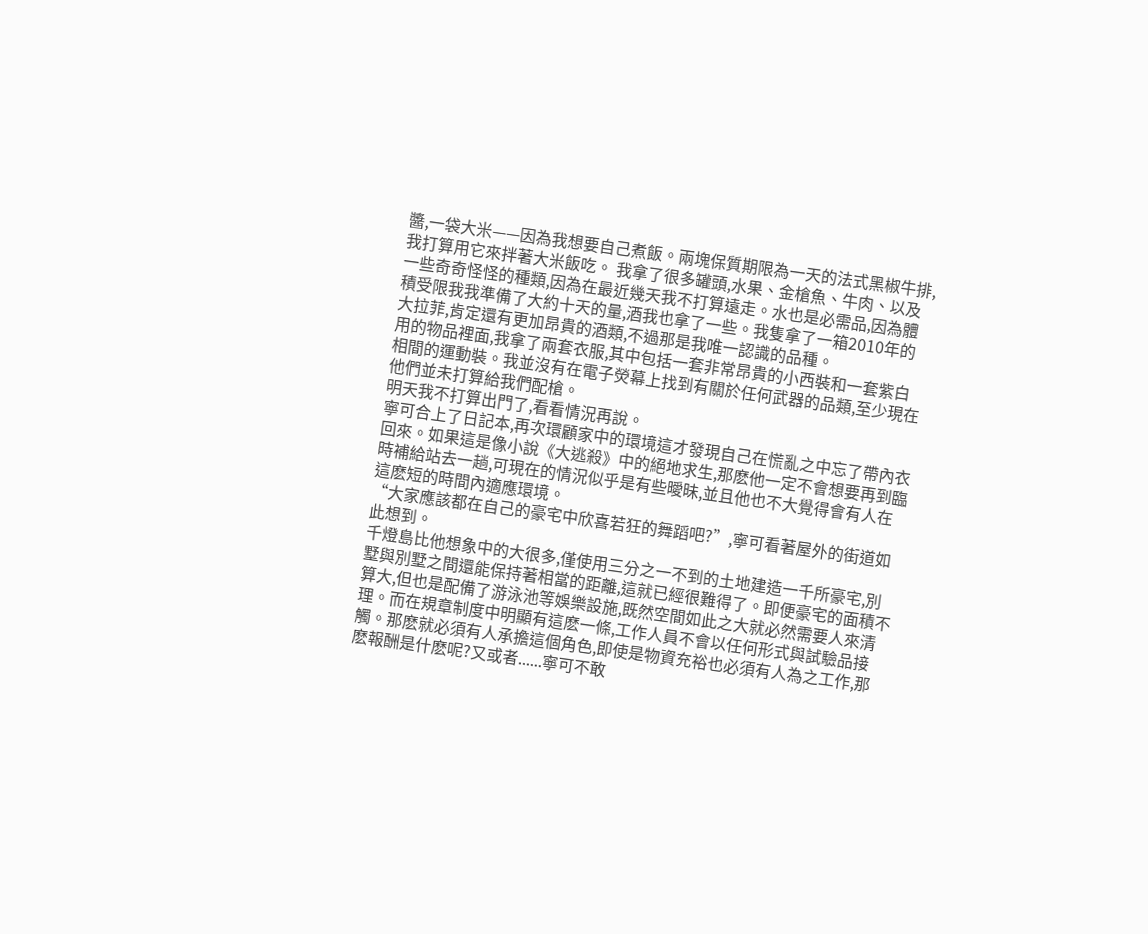醬,一袋大米——因為我想要自己煮飯。兩塊保質期限為一天的法式黑椒牛排,我打算用它來拌著大米飯吃。 我拿了很多罐頭,水果、金槍魚、牛肉、以及一些奇奇怪怪的種類,因為在最近幾天我不打算遠走。水也是必需品,因為體積受限我我準備了大約十天的量,酒我也拿了一些。我隻拿了一箱2010年的大拉菲,肯定還有更加昂貴的酒類,不過那是我唯一認識的品種。
用的物品裡面,我拿了兩套衣服,其中包括一套非常昂貴的小西裝和一套紫白相間的運動裝。我並沒有在電子熒幕上找到有關於任何武器的品類,至少現在他們並未打算給我們配槍。
明天我不打算出門了,看看情況再說。
寧可合上了日記本,再次環顧家中的環境這才發現自己在慌亂之中忘了帶內衣回來。如果這是像小說《大逃殺》中的絕地求生,那麽他一定不會想要再到臨時補給站去一趟,可現在的情況似乎是有些曖昧,並且他也不大覺得會有人在這麽短的時間內適應環境。
“大家應該都在自己的豪宅中欣喜若狂的舞蹈吧?”,寧可看著屋外的街道如此想到。
千燈島比他想象中的大很多,僅使用三分之一不到的土地建造一千所豪宅,別墅與別墅之間還能保持著相當的距離,這就已經很難得了。即便豪宅的面積不算大,但也是配備了游泳池等娛樂設施,既然空間如此之大就必然需要人來清理。而在規章制度中明顯有這麽一條,工作人員不會以任何形式與試驗品接觸。那麽就必須有人承擔這個角色,即使是物資充裕也必須有人為之工作,那麽報酬是什麽呢?又或者......寧可不敢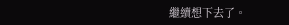繼續想下去了。